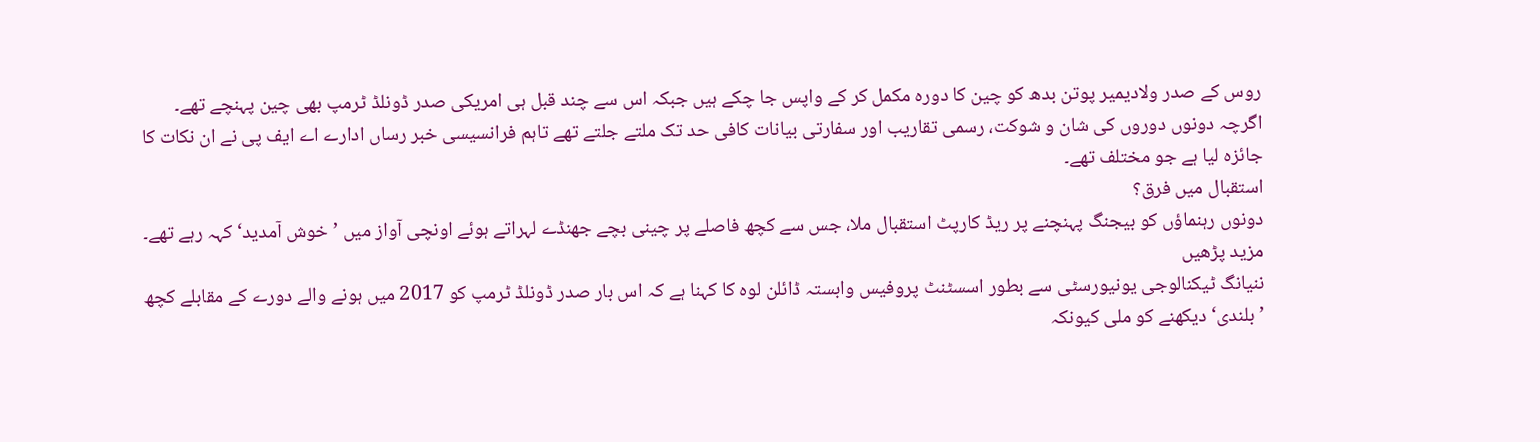روس کے صدر ولادیمیر پوتن بدھ کو چین کا دورہ مکمل کر کے واپس جا چکے ہیں جبکہ اس سے چند قبل ہی امریکی صدر ڈونلڈ ٹرمپ بھی چین پہنچے تھے۔
اگرچہ دونوں دوروں کی شان و شوکت، رسمی تقاریب اور سفارتی بیانات کافی حد تک ملتے جلتے تھے تاہم فرانسیسی خبر رساں ادارے اے ایف پی نے ان نکات کا جائزہ لیا ہے جو مختلف تھے۔
استقبال میں فرق؟
دونوں رہنماؤں کو بیجنگ پہنچنے پر ریڈ کارپٹ استقبال ملا، جس سے کچھ فاصلے پر چینی بچے جھنڈے لہراتے ہوئے اونچی آواز میں ’خوش آمدید‘ کہہ رہے تھے۔
مزید پڑھیں
ننیانگ ٹیکنالوجی یونیورسٹی سے بطور اسسٹنٹ پروفیس وابستہ ڈائلن لوہ کا کہنا ہے کہ اس بار صدر ڈونلڈ ٹرمپ کو 2017 میں ہونے والے دورے کے مقابلے کچھ ’بلندی‘ دیکھنے کو ملی کیونکہ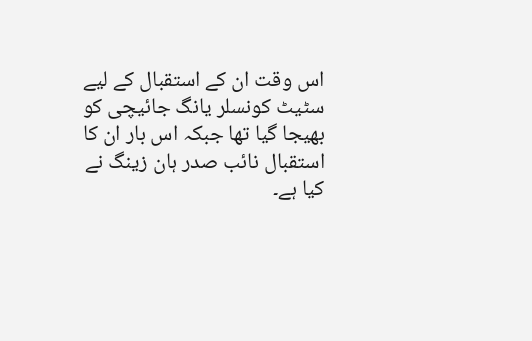اس وقت ان کے استقبال کے لیے سٹیٹ کونسلر یانگ جائیچی کو بھیجا گیا تھا جبکہ اس بار ان کا استقبال نائب صدر ہان زینگ نے کیا ہے۔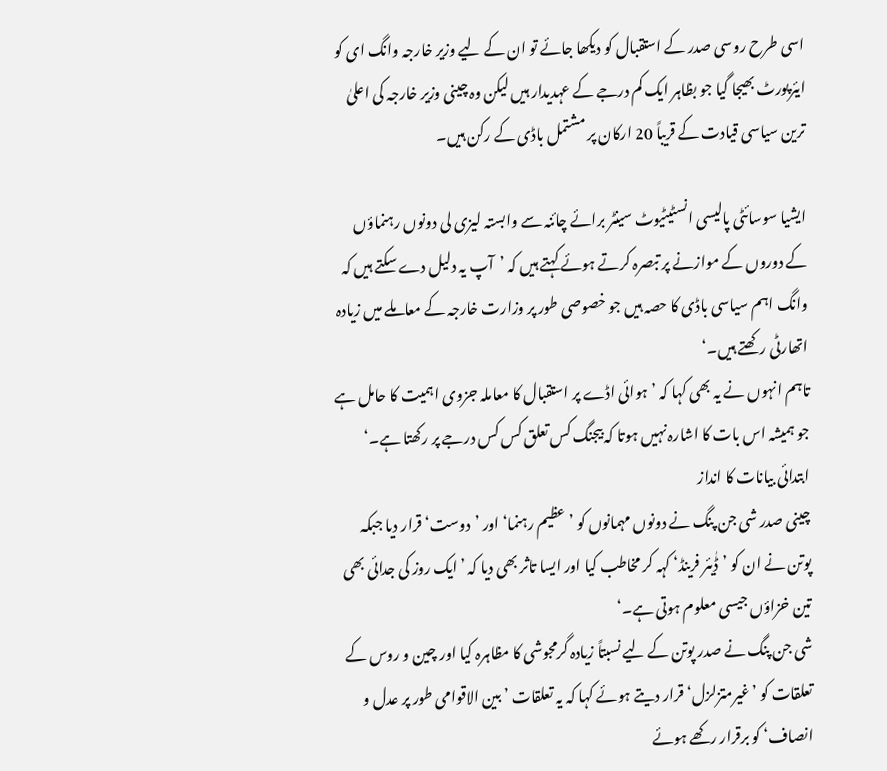اسی طرح روسی صدر کے استقبال کو دیکھا جائے تو ان کے لیے وزیر خارجہ وانگ ای کو ایئرپورٹ بھیجا گیا جو بظاہر ایک کم درجے کے عہدیدار ہیں لیکن وہ چینی وزیر خارجہ کی اعلیٰ ترین سیاسی قیادت کے قریباً 20 ارکان پر مشتمل باڈی کے رکن ہیں۔

ایشیا سوسائٹی پالیسی انسٹیٹیوٹ سینٹر برائے چائنہ سے وابستہ لیزی لی دونوں رہنماؤں کے دوروں کے موازنے پر تبصرہ کرتے ہوئے کہتے ہیں کہ ’آپ یہ دلیل دے سکتے ہیں کہ وانگ اہم سیاسی باڈی کا حصہ ہیں جو خصوصی طور پر وزارت خارجہ کے معاملے میں زیادہ اتھارٹی رکھتے ہیں۔‘
تاہم انہوں نے یہ بھی کہا کہ ’ہوائی اڈے پر استقبال کا معاملہ جزوی اہمیت کا حامل ہے جو ہمیشہ اس بات کا اشارہ نہیں ہوتا کہ بیجنگ کس تعلق کس کس درجے پر رکھتا ہے۔‘
ابتدائی بیانات کا انداز
چینی صدر شی جن پنگ نے دونوں مہمانوں کو ’عظیم رہنما‘ اور ’دوست‘ قرار دیا جبکہ پوتن نے ان کو ’ڈٰیئر فرینڈ‘ کہہ کر مخاطب کیا اور ایسا تاثر بھی دیا کہ ’ایک روز کی جدائی بھی تین خزاؤں جیسی معلوم ہوتی ہے۔‘
شی جن پنگ نے صدر پوتن کے لیے نسبتاً زیادہ گرمجوشی کا مظاہرہ کیا اور چین و روس کے تعلقات کو ’غیرمتزلزل‘ قرار دیتے ہوئے کہا کہ یہ تعلقات ’بین الاقوامی طور پر عدل و انصاف‘ کو برقرار رکھے ہوئے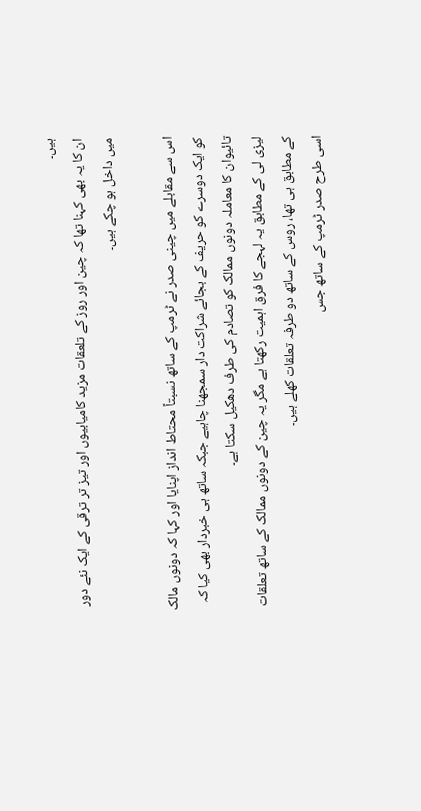ہیں۔
ان کا یہ بھی کہنا تھا کہ چین اور روز کے تلعقات مزید کامیابیوں اور تیز تر ترقی کے ایک نئے دور میں داخل ہو چکے ہیں۔

اس سے مقابلے میں چینی صدر نے ٹرمپ کے ساتھ نسبتاً محتاط انداز اپنایا اور کہا کہ دونوں مالک کو ایک دوسرے کو حریف کے بجائے شراکت دار سمجھنا چاہیے جبکہ ساتھ ہی خبردار بھی کیا کہ تائیوان کا معاملہ دونوں ممالک کو تصادم کی طرف دھکیل سکتا ہے۔
لیزی لی کے مطابق یہ لہجے کا فرق اہمیت رکھتا ہے مگر یہ چین کے دونوں ممالک کے ساتھ تعلقات کے مطابق ہی تھا، روس کے ساتھ دو طرفہ تعلقات کھلے ہیں۔
اسی طرح صدر ٹرمپ کے ساتھ جس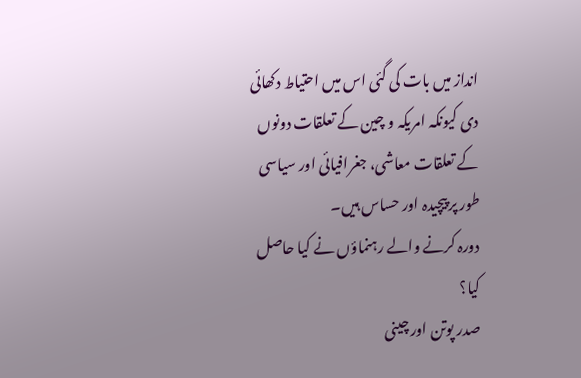انداز میں بات کی گئی اس میں احتیاط دکھائی دی کیونکہ امریکہ و چین کے تعلقات دونوں کے تعلقات معاشی، جغرافیائی اور سیاسی طور پر پیچیدہ اور حساس ہیں۔
دورہ کرنے والے رہنماؤں نے کیا حاصل کیا؟
صدر پوتن اور چینی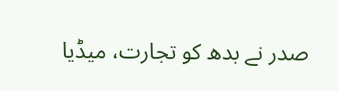صدر نے بدھ کو تجارت، میڈیا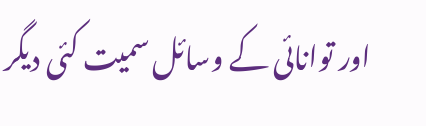اور توانائی کے وسائل سمیت کئی دیگر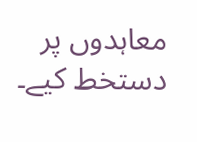معاہدوں پر دستخط کیے۔